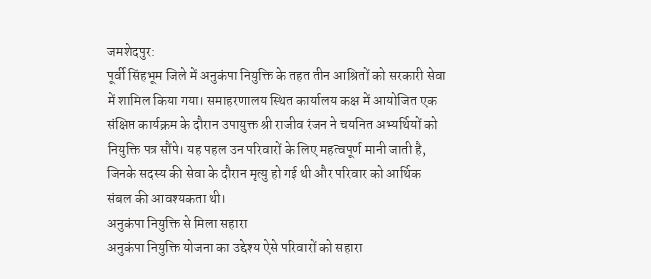जमशेदपुर:
पूर्वी सिंहभूम जिले में अनुकंपा नियुक्ति के तहत तीन आश्रितों को सरकारी सेवा में शामिल किया गया। समाहरणालय स्थित कार्यालय कक्ष में आयोजित एक संक्षिप्त कार्यक्रम के दौरान उपायुक्त श्री राजीव रंजन ने चयनित अभ्यर्थियों को नियुक्ति पत्र सौंपे। यह पहल उन परिवारों के लिए महत्वपूर्ण मानी जाती है, जिनके सदस्य की सेवा के दौरान मृत्यु हो गई थी और परिवार को आर्थिक संबल की आवश्यकता थी।
अनुकंपा नियुक्ति से मिला सहारा
अनुकंपा नियुक्ति योजना का उद्देश्य ऐसे परिवारों को सहारा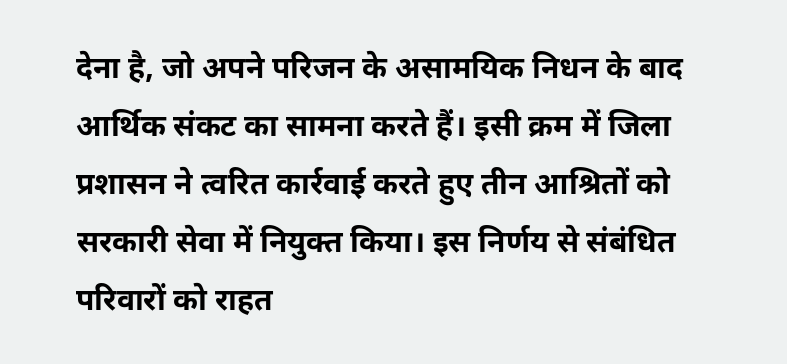देना है, जो अपने परिजन के असामयिक निधन के बाद आर्थिक संकट का सामना करते हैं। इसी क्रम में जिला प्रशासन ने त्वरित कार्रवाई करते हुए तीन आश्रितों को सरकारी सेवा में नियुक्त किया। इस निर्णय से संबंधित परिवारों को राहत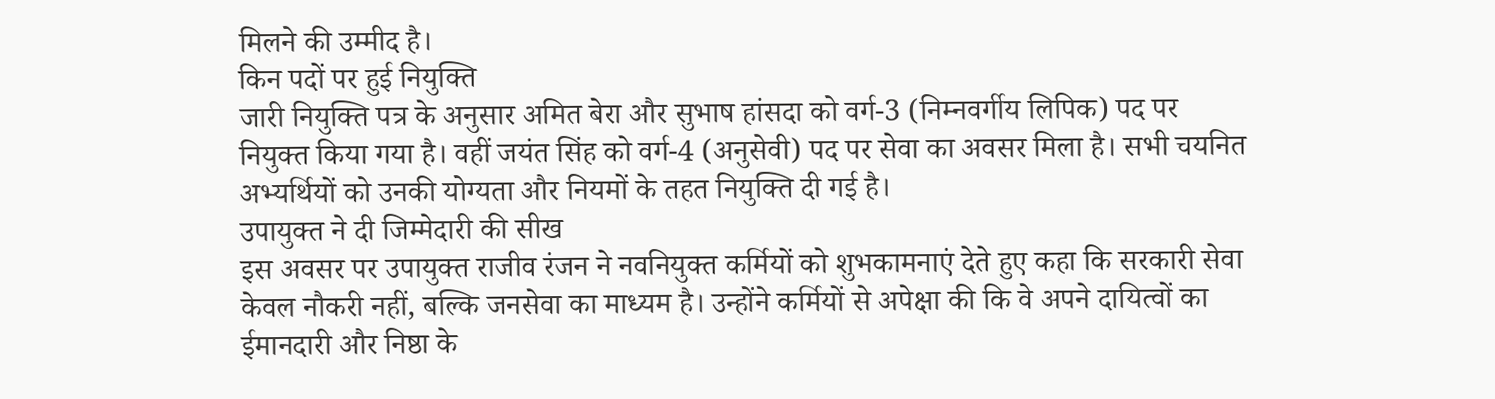मिलने की उम्मीद है।
किन पदों पर हुई नियुक्ति
जारी नियुक्ति पत्र के अनुसार अमित बेरा और सुभाष हांसदा को वर्ग-3 (निम्नवर्गीय लिपिक) पद पर नियुक्त किया गया है। वहीं जयंत सिंह को वर्ग-4 (अनुसेवी) पद पर सेवा का अवसर मिला है। सभी चयनित अभ्यर्थियों को उनकी योग्यता और नियमों के तहत नियुक्ति दी गई है।
उपायुक्त ने दी जिम्मेदारी की सीख
इस अवसर पर उपायुक्त राजीव रंजन ने नवनियुक्त कर्मियों को शुभकामनाएं देते हुए कहा कि सरकारी सेवा केवल नौकरी नहीं, बल्कि जनसेवा का माध्यम है। उन्होंने कर्मियों से अपेक्षा की कि वे अपने दायित्वों का ईमानदारी और निष्ठा के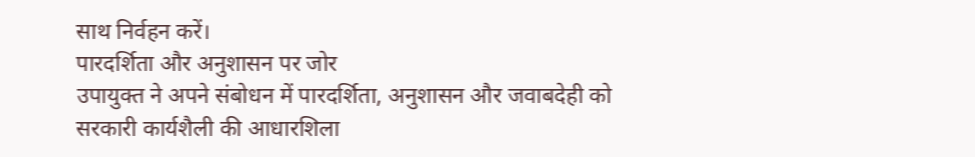साथ निर्वहन करें।
पारदर्शिता और अनुशासन पर जोर
उपायुक्त ने अपने संबोधन में पारदर्शिता, अनुशासन और जवाबदेही को सरकारी कार्यशैली की आधारशिला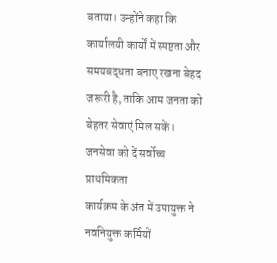बताया। उन्होंने कहा कि कार्यालयी कार्यों में स्पष्टता और समयबद्धता बनाए रखना बेहद जरूरी है, ताकि आम जनता को बेहतर सेवाएं मिल सकें।
जनसेवा को दें सर्वोच्च प्राथमिकता
कार्यक्रम के अंत में उपायुक्त ने नवनियुक्त कर्मियों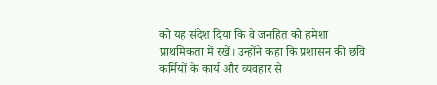को यह संदेश दिया कि वे जनहित को हमेशा प्राथमिकता में रखें। उन्होंने कहा कि प्रशासन की छवि कर्मियों के कार्य और व्यवहार से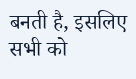बनती है, इसलिए सभी को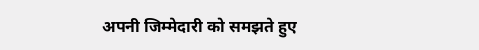अपनी जिम्मेदारी को समझते हुए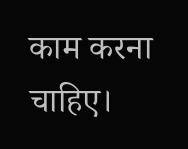काम करना चाहिए।